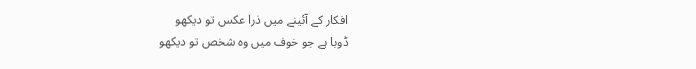افکار کے آئینے میں ذرا عکس تو دیکھو
ڈوبا ہے جو خوف میں وہ شخص تو دیکھو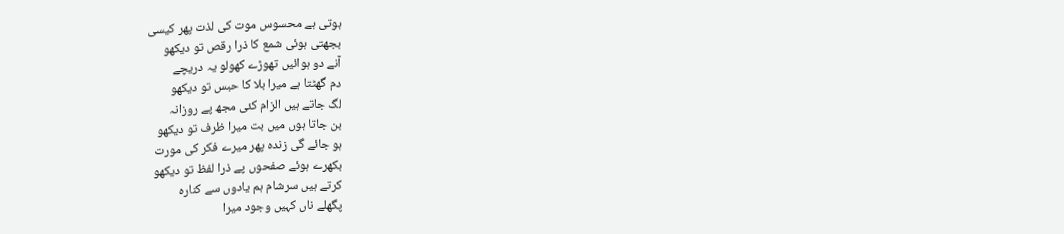ہوتی ہے محسوس موت کی لذت پھر کیسی
بجھتی ہوئی شمع کا ذرا رقص تو دیکھو
آنے دو ہوائیں تھوڑے کھولو یہ دریچے
دم گھٹتا ہے میرا بلا کا حبس تو دیکھو
لگ جاتے ہیں الزام کئی مجھ پے روزانہ
بن جاتا ہوں میں بت میرا ظرف تو دیکھو
ہو جائے گی زندہ پھر میرے فکر کی مورت
بکھرے ہوئے صفحوں پے ذرا لفظ تو دیکھو
کرتے ہیں سرشام ہم یادوں سے کنارہ
پگھلے ناں کہیں وجود میرا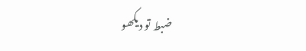ضبط تو دیکھو